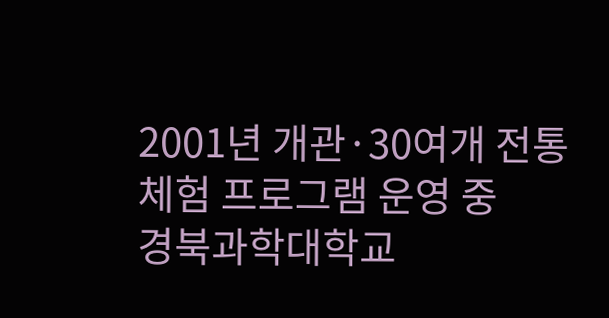2001년 개관·30여개 전통체험 프로그램 운영 중
경북과학대학교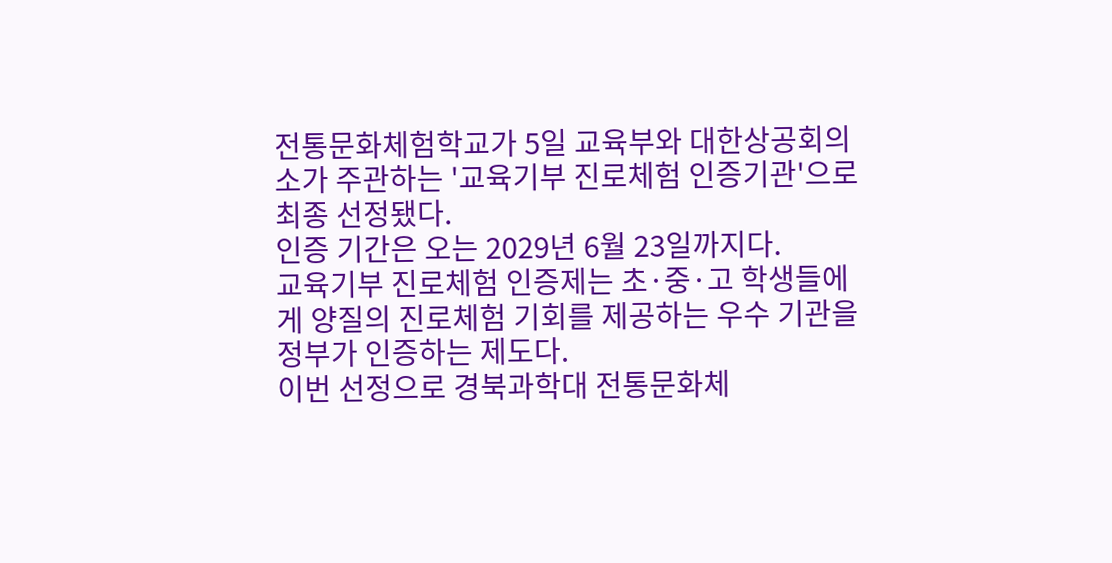전통문화체험학교가 5일 교육부와 대한상공회의소가 주관하는 '교육기부 진로체험 인증기관'으로 최종 선정됐다.
인증 기간은 오는 2029년 6월 23일까지다.
교육기부 진로체험 인증제는 초·중·고 학생들에게 양질의 진로체험 기회를 제공하는 우수 기관을 정부가 인증하는 제도다.
이번 선정으로 경북과학대 전통문화체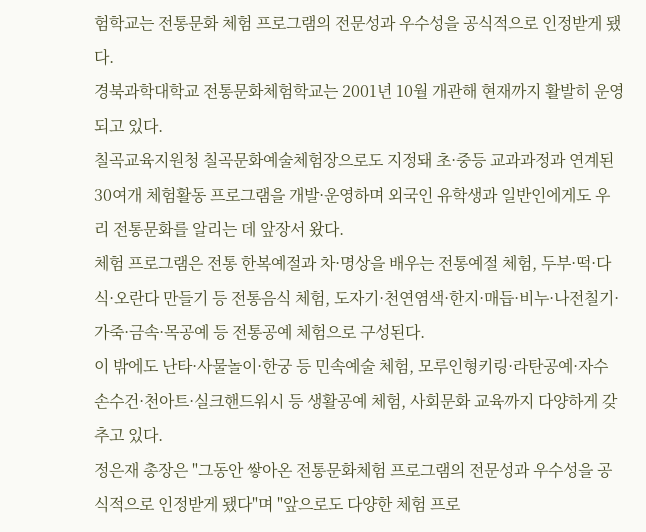험학교는 전통문화 체험 프로그램의 전문성과 우수성을 공식적으로 인정받게 됐다.
경북과학대학교 전통문화체험학교는 2001년 10월 개관해 현재까지 활발히 운영되고 있다.
칠곡교육지원청 칠곡문화예술체험장으로도 지정돼 초·중등 교과과정과 연계된 30여개 체험활동 프로그램을 개발·운영하며 외국인 유학생과 일반인에게도 우리 전통문화를 알리는 데 앞장서 왔다.
체험 프로그램은 전통 한복예절과 차·명상을 배우는 전통예절 체험, 두부·떡·다식·오란다 만들기 등 전통음식 체험, 도자기·천연염색·한지·매듭·비누·나전칠기·가죽·금속·목공예 등 전통공예 체험으로 구성된다.
이 밖에도 난타·사물놀이·한궁 등 민속예술 체험, 모루인형키링·라탄공예·자수 손수건·천아트·실크핸드워시 등 생활공예 체험, 사회문화 교육까지 다양하게 갖추고 있다.
정은재 총장은 "그동안 쌓아온 전통문화체험 프로그램의 전문성과 우수성을 공식적으로 인정받게 됐다"며 "앞으로도 다양한 체험 프로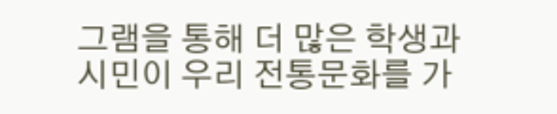그램을 통해 더 많은 학생과 시민이 우리 전통문화를 가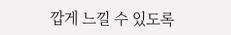깝게 느낄 수 있도록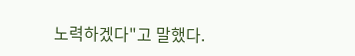노력하겠다"고 말했다.